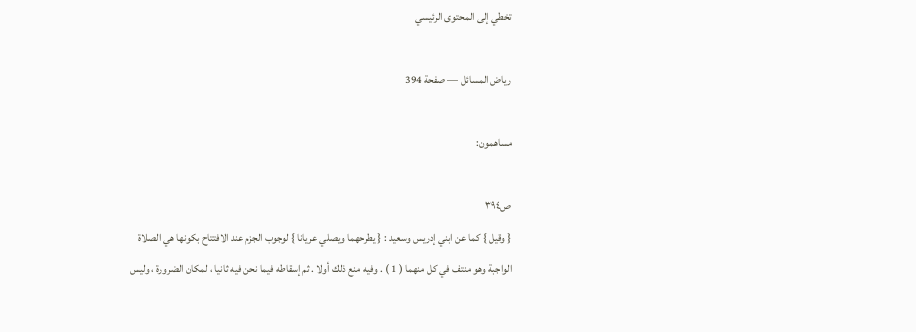تخطي إلى المحتوى الرئيسي

رياض المسائل — صفحة 394

مساهمون:

ص٣٩٤
{ وقيل } كما عن ابني إدريس وسعيد : { يطرحهما ويصلي عريانا } لوجوب الجزم عند الافتتاح بكونها هي الصلاة الواجبة وهو منتف في كل منهما ( 1 ) . وفيه منع ذلك أولا . ثم إسقاطه فيما نحن فيه ثانيا ، لمكان الضرورة ، وليس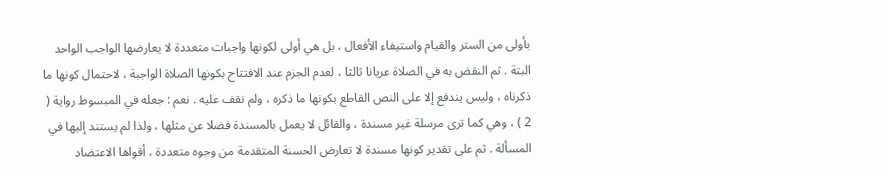بأولى من الستر والقيام واستيفاء الأفعال ، بل هي أولى لكونها واجبات متعددة لا يعارضها الواجب الواحد البتة . ثم النقض به في الصلاة عريانا ثالثا ، لعدم الجزم عند الافتتاح بكونها الصلاة الواجبة ، لاحتمال كونها ما ذكرناه ، وليس يندفع إلا على النص القاطع بكونها ما ذكره ، ولم نقف عليه . نعم : جعله في المبسوط رواية ( 2 ) ، وهي كما ترى مرسلة غير مسندة ، والقائل لا يعمل بالمسندة فضلا عن مثلها ، ولذا لم يستند إليها في المسألة . ثم على تقدير كونها مسندة لا تعارض الحسنة المتقدمة من وجوه متعددة ، أقواها الاعتضاد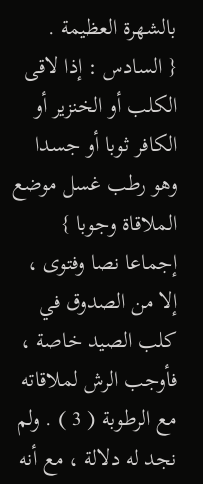بالشهرة العظيمة .
{ السادس : إذا لاقى الكلب أو الخنزير أو الكافر ثوبا أو جسدا وهو رطب غسل موضع الملاقاة وجوبا } إجماعا نصا وفتوى ، إلا من الصدوق في كلب الصيد خاصة ، فأوجب الرش لملاقاته مع الرطوبة ( 3 ) . ولم نجد له دلالة ، مع أنه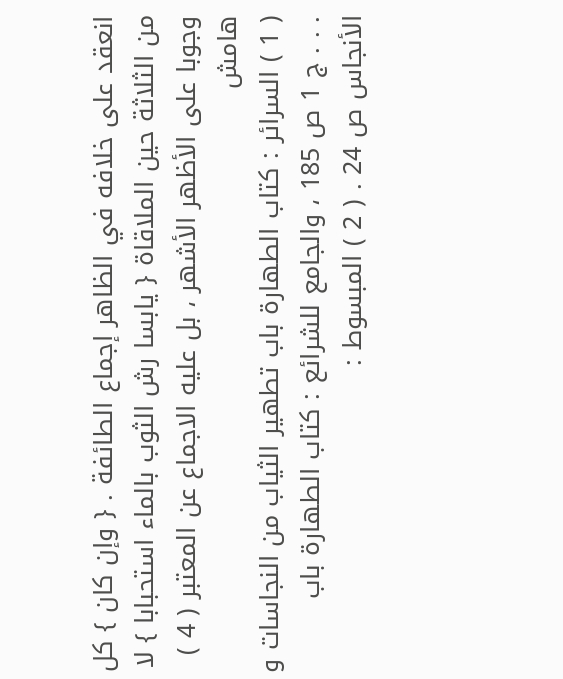انعقد على خلافه في الظاهر إجماع الطائفة . { وإن كان } كل من الثلاثة حين الملاقاة { يابسا رش الثوب بالماء استحبابا } لا وجوبا على الأظهر الأشهر ، بل عليه الاجماع عن المعتبر ( 4 )
هامش
( 1 ) السرائر : كتاب الطهارة باب تطهير الثياب من النجاسات و . . . ج 1 ص 185 ، والجامع للشرائع : كتاب الطهارة باب الأنجاس ص 24 . ( 2 ) المبسوط :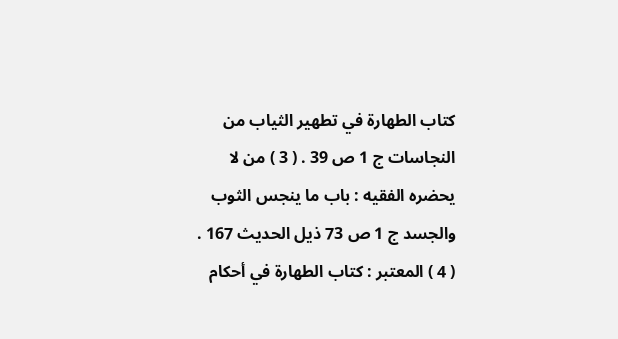كتاب الطهارة في تطهير الثياب من النجاسات ج 1 ص 39 . ( 3 ) من لا يحضره الفقيه : باب ما ينجس الثوب والجسد ج 1 ص 73 ذيل الحديث 167 . ( 4 ) المعتبر : كتاب الطهارة في أحكام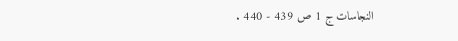النجاسات ج 1 ص 439 - 440 .